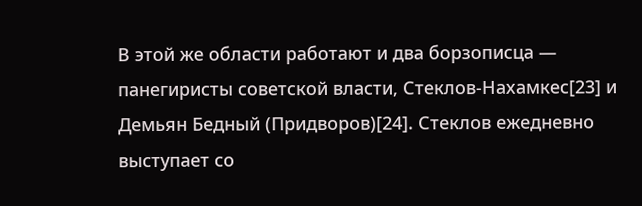В этой же области работают и два борзописца — панегиристы советской власти, Стеклов-Нахамкес[23] и Демьян Бедный (Придворов)[24]. Стеклов ежедневно выступает со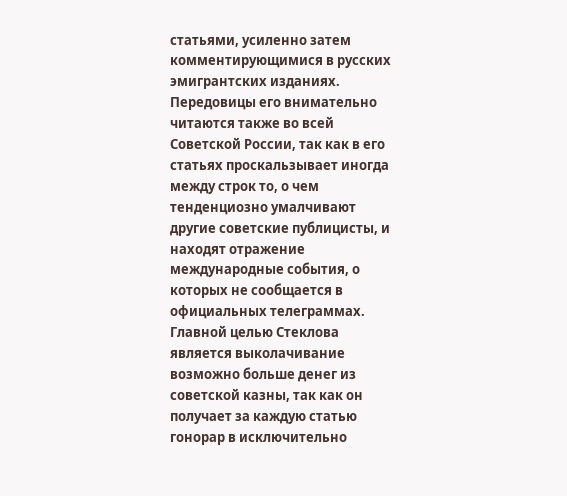статьями, усиленно затем комментирующимися в русских эмигрантских изданиях. Передовицы его внимательно читаются также во всей Советской России, так как в его статьях проскальзывает иногда между строк то, о чем тенденциозно умалчивают другие советские публицисты, и находят отражение международные события, о которых не сообщается в официальных телеграммах. Главной целью Стеклова является выколачивание возможно больше денег из советской казны, так как он получает за каждую статью гонорар в исключительно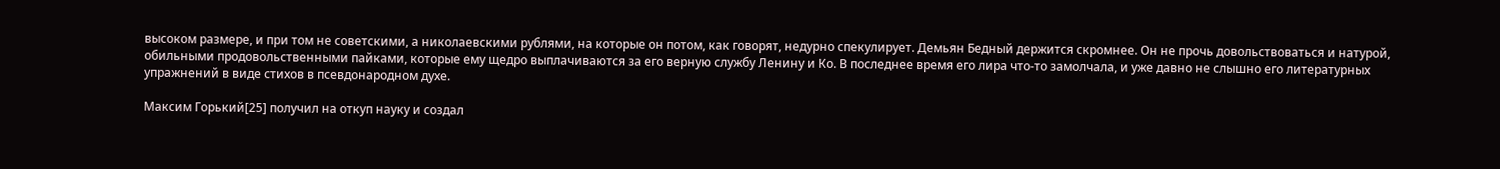высоком размере, и при том не советскими, а николаевскими рублями, на которые он потом, как говорят, недурно спекулирует. Демьян Бедный держится скромнее. Он не прочь довольствоваться и натурой, обильными продовольственными пайками, которые ему щедро выплачиваются за его верную службу Ленину и Ко. В последнее время его лира что-то замолчала, и уже давно не слышно его литературных упражнений в виде стихов в псевдонародном духе.

Максим Горький[25] получил на откуп науку и создал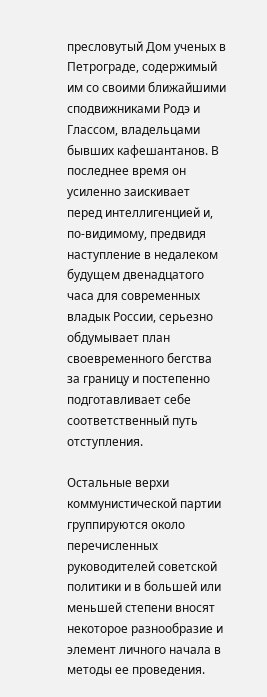пресловутый Дом ученых в Петрограде, содержимый им со своими ближайшими сподвижниками Родэ и Глассом, владельцами бывших кафешантанов. В последнее время он усиленно заискивает перед интеллигенцией и, по-видимому, предвидя наступление в недалеком будущем двенадцатого часа для современных владык России, серьезно обдумывает план своевременного бегства за границу и постепенно подготавливает себе соответственный путь отступления.

Остальные верхи коммунистической партии группируются около перечисленных руководителей советской политики и в большей или меньшей степени вносят некоторое разнообразие и элемент личного начала в методы ее проведения.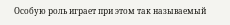Особую роль играет при этом так называемый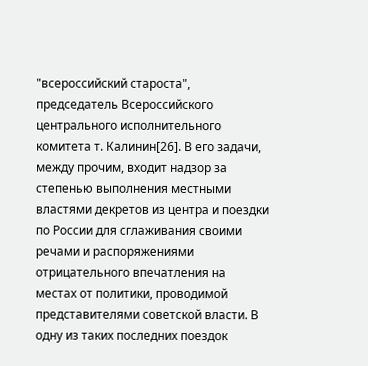"всероссийский староста", председатель Всероссийского центрального исполнительного комитета т. Калинин[26]. В его задачи, между прочим, входит надзор за степенью выполнения местными властями декретов из центра и поездки по России для сглаживания своими речами и распоряжениями отрицательного впечатления на местах от политики, проводимой представителями советской власти. В одну из таких последних поездок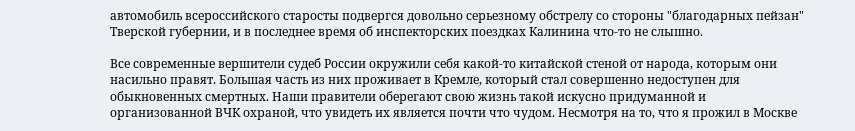автомобиль всероссийского старосты подвергся довольно серьезному обстрелу со стороны "благодарных пейзан" Тверской губернии, и в последнее время об инспекторских поездках Калинина что-то не слышно.

Все современные вершители судеб России окружили себя какой-то китайской стеной от народа, которым они насильно правят. Большая часть из них проживает в Кремле, который стал совершенно недоступен для обыкновенных смертных. Наши правители оберегают свою жизнь такой искусно придуманной и организованной ВЧК охраной, что увидеть их является почти что чудом. Несмотря на то, что я прожил в Москве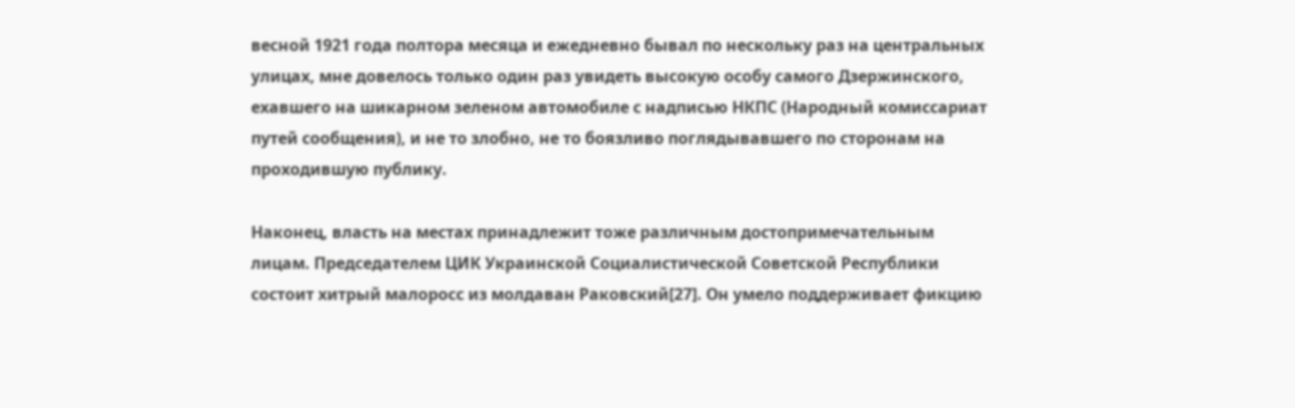весной 1921 года полтора месяца и ежедневно бывал по нескольку раз на центральных улицах, мне довелось только один раз увидеть высокую особу самого Дзержинского, ехавшего на шикарном зеленом автомобиле с надписью НКПС (Народный комиссариат путей сообщения), и не то злобно, не то боязливо поглядывавшего по сторонам на проходившую публику.

Наконец, власть на местах принадлежит тоже различным достопримечательным лицам. Председателем ЦИК Украинской Социалистической Советской Республики состоит хитрый малоросс из молдаван Раковский[27]. Он умело поддерживает фикцию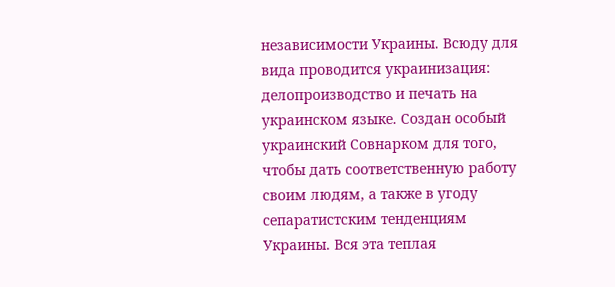независимости Украины. Всюду для вида проводится украинизация: делопроизводство и печать на украинском языке. Создан особый украинский Совнарком для того, чтобы дать соответственную работу своим людям, а также в угоду сепаратистским тенденциям Украины. Вся эта теплая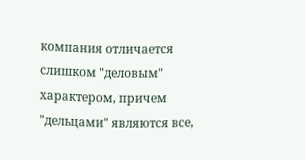компания отличается слишком "деловым" характером, причем "дельцами" являются все,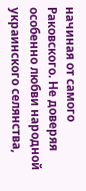начиная от самого Раковского. Не доверяя особенно любви народной украинского селянства,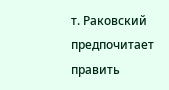т. Раковский предпочитает править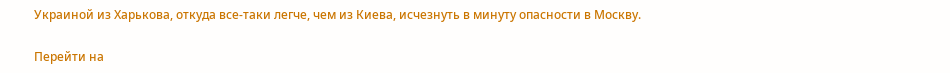Украиной из Харькова, откуда все-таки легче, чем из Киева, исчезнуть в минуту опасности в Москву.

Перейти на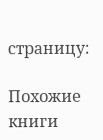страницу:

Похожие книги